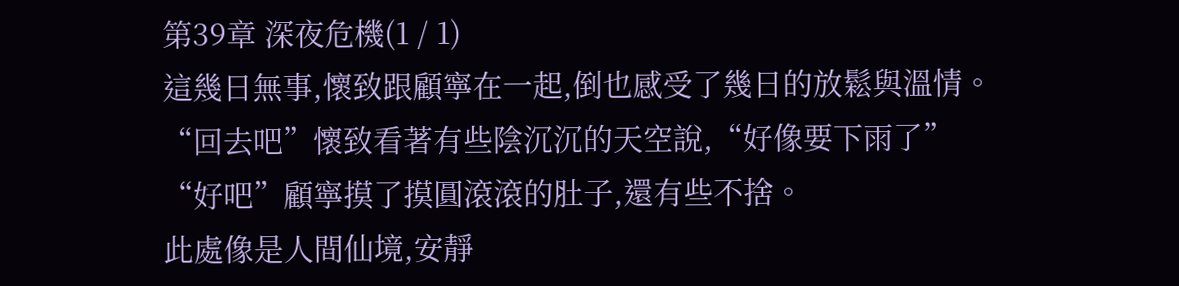第39章 深夜危機(1 / 1)
這幾日無事,懷致跟顧寧在一起,倒也感受了幾日的放鬆與溫情。
“回去吧”懷致看著有些陰沉沉的天空說,“好像要下雨了”
“好吧”顧寧摸了摸圓滾滾的肚子,還有些不捨。
此處像是人間仙境,安靜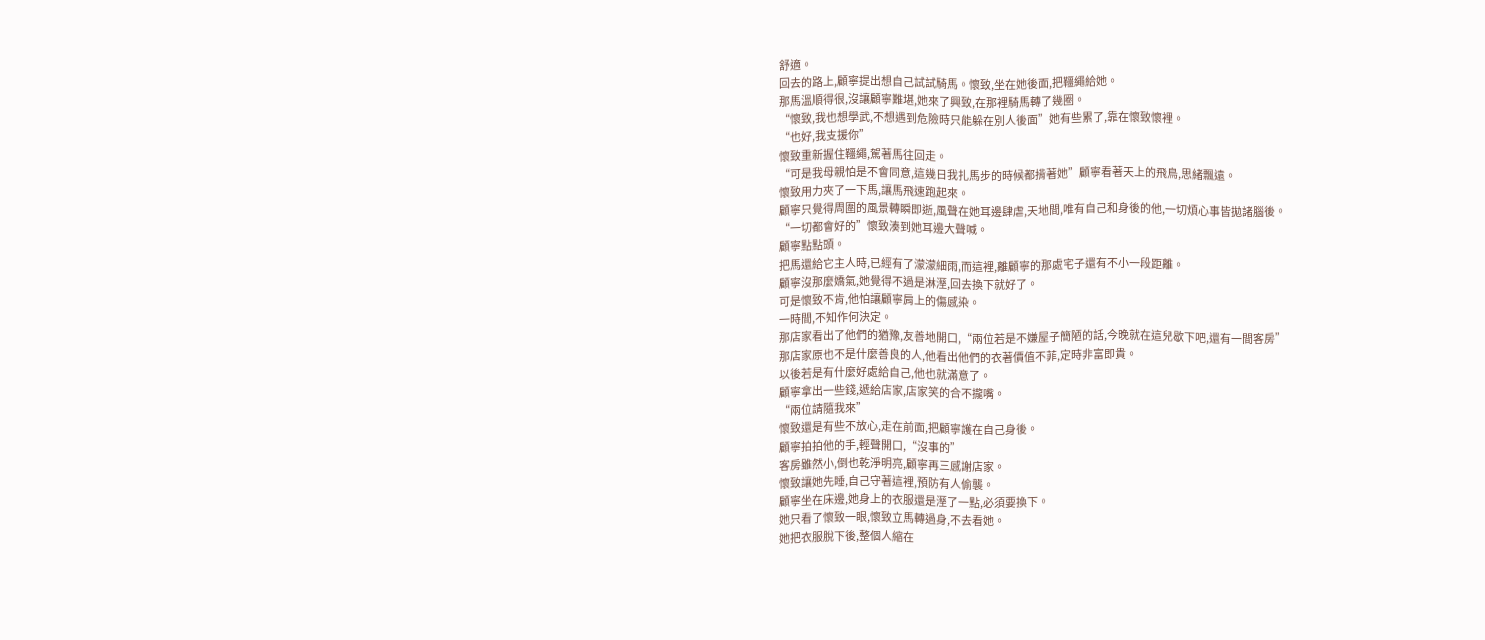舒適。
回去的路上,顧寧提出想自己試試騎馬。懷致,坐在她後面,把韁繩給她。
那馬溫順得很,沒讓顧寧難堪,她來了興致,在那裡騎馬轉了幾圈。
“懷致,我也想學武,不想遇到危險時只能躲在別人後面”她有些累了,靠在懷致懷裡。
“也好,我支援你”
懷致重新握住韁繩,駕著馬往回走。
“可是我母親怕是不會同意,這幾日我扎馬步的時候都揹著她”顧寧看著天上的飛鳥,思緒飄遠。
懷致用力夾了一下馬,讓馬飛速跑起來。
顧寧只覺得周圍的風景轉瞬即逝,風聲在她耳邊肆虐,天地間,唯有自己和身後的他,一切煩心事皆拋諸腦後。
“一切都會好的”懷致湊到她耳邊大聲喊。
顧寧點點頭。
把馬還給它主人時,已經有了濛濛細雨,而這裡,離顧寧的那處宅子還有不小一段距離。
顧寧沒那麼嬌氣,她覺得不過是淋溼,回去換下就好了。
可是懷致不肯,他怕讓顧寧肩上的傷感染。
一時間,不知作何決定。
那店家看出了他們的猶豫,友善地開口,“兩位若是不嫌屋子簡陋的話,今晚就在這兒歇下吧,還有一間客房”
那店家原也不是什麼善良的人,他看出他們的衣著價值不菲,定時非富即貴。
以後若是有什麼好處給自己,他也就滿意了。
顧寧拿出一些錢,遞給店家,店家笑的合不攏嘴。
“兩位請隨我來”
懷致還是有些不放心,走在前面,把顧寧護在自己身後。
顧寧拍拍他的手,輕聲開口,“沒事的”
客房雖然小,倒也乾淨明亮,顧寧再三感謝店家。
懷致讓她先睡,自己守著這裡,預防有人偷襲。
顧寧坐在床邊,她身上的衣服還是溼了一點,必須要換下。
她只看了懷致一眼,懷致立馬轉過身,不去看她。
她把衣服脫下後,整個人縮在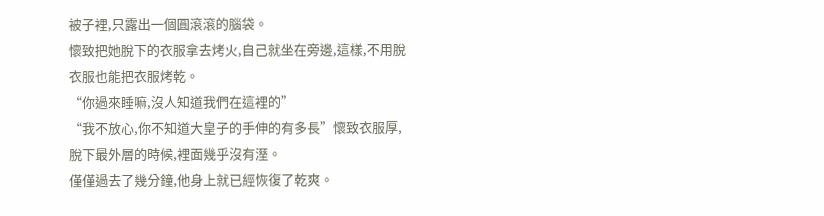被子裡,只露出一個圓滾滾的腦袋。
懷致把她脫下的衣服拿去烤火,自己就坐在旁邊,這樣,不用脫衣服也能把衣服烤乾。
“你過來睡嘛,沒人知道我們在這裡的”
“我不放心,你不知道大皇子的手伸的有多長”懷致衣服厚,脫下最外層的時候,裡面幾乎沒有溼。
僅僅過去了幾分鐘,他身上就已經恢復了乾爽。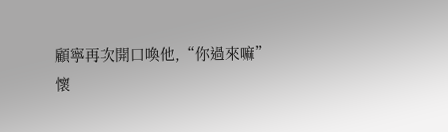顧寧再次開口喚他,“你過來嘛”
懷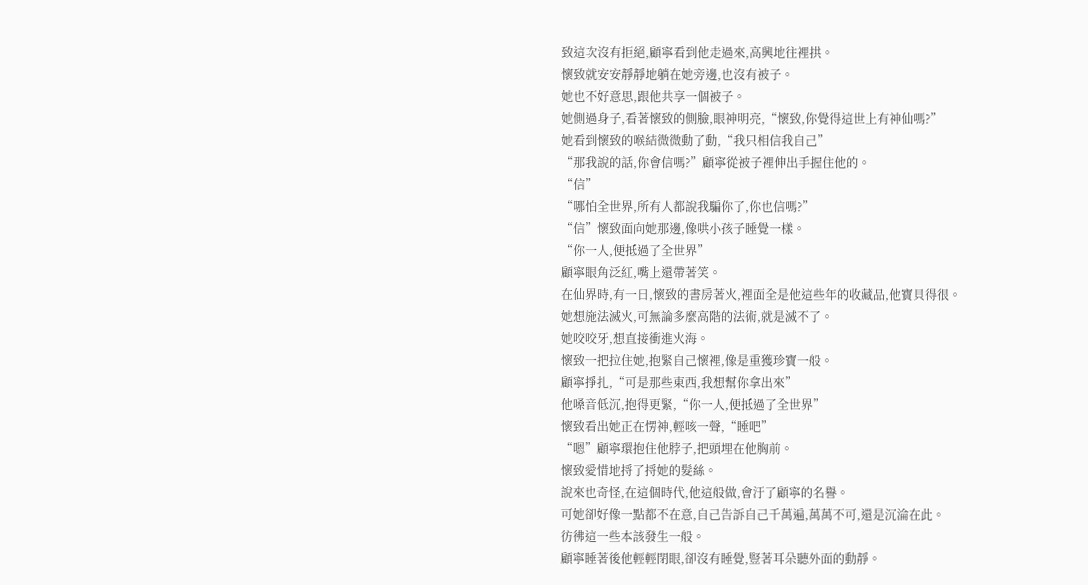致這次沒有拒絕,顧寧看到他走過來,高興地往裡拱。
懷致就安安靜靜地躺在她旁邊,也沒有被子。
她也不好意思,跟他共享一個被子。
她側過身子,看著懷致的側臉,眼神明亮,“懷致,你覺得這世上有神仙嗎?”
她看到懷致的喉結微微動了動,“我只相信我自己”
“那我說的話,你會信嗎?”顧寧從被子裡伸出手握住他的。
“信”
“哪怕全世界,所有人都說我騙你了,你也信嗎?”
“信”懷致面向她那邊,像哄小孩子睡覺一樣。
“你一人,便抵過了全世界”
顧寧眼角泛紅,嘴上還帶著笑。
在仙界時,有一日,懷致的書房著火,裡面全是他這些年的收藏品,他寶貝得很。
她想施法滅火,可無論多麼高階的法術,就是滅不了。
她咬咬牙,想直接衝進火海。
懷致一把拉住她,抱緊自己懷裡,像是重獲珍寶一般。
顧寧掙扎,“可是那些東西,我想幫你拿出來”
他嗓音低沉,抱得更緊,“你一人,便抵過了全世界”
懷致看出她正在愣神,輕咳一聲,“睡吧”
“嗯”顧寧環抱住他脖子,把頭埋在他胸前。
懷致愛惜地捋了捋她的髮絲。
說來也奇怪,在這個時代,他這般做,會汙了顧寧的名譽。
可她卻好像一點都不在意,自己告訴自己千萬遍,萬萬不可,還是沉淪在此。
彷彿這一些本該發生一般。
顧寧睡著後他輕輕閉眼,卻沒有睡覺,豎著耳朵聽外面的動靜。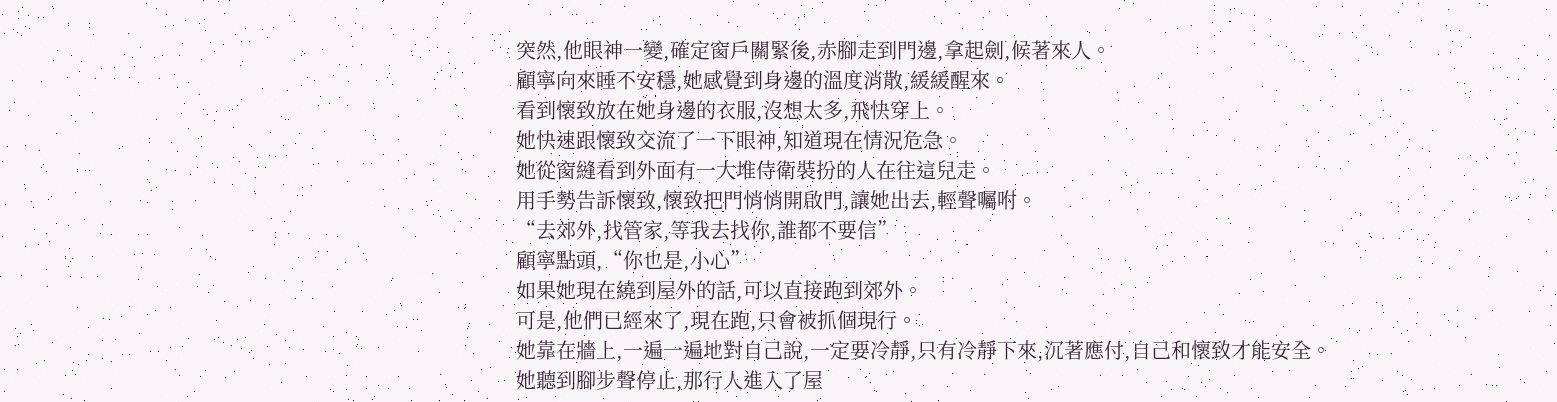突然,他眼神一變,確定窗戶關緊後,赤腳走到門邊,拿起劍,候著來人。
顧寧向來睡不安穩,她感覺到身邊的溫度消散,緩緩醒來。
看到懷致放在她身邊的衣服,沒想太多,飛快穿上。
她快速跟懷致交流了一下眼神,知道現在情況危急。
她從窗縫看到外面有一大堆侍衛裝扮的人在往這兒走。
用手勢告訴懷致,懷致把門悄悄開啟門,讓她出去,輕聲囑咐。
“去郊外,找管家,等我去找你,誰都不要信”
顧寧點頭,“你也是,小心”
如果她現在繞到屋外的話,可以直接跑到郊外。
可是,他們已經來了,現在跑,只會被抓個現行。
她靠在牆上,一遍一遍地對自己說,一定要冷靜,只有冷靜下來,沉著應付,自己和懷致才能安全。
她聽到腳步聲停止,那行人進入了屋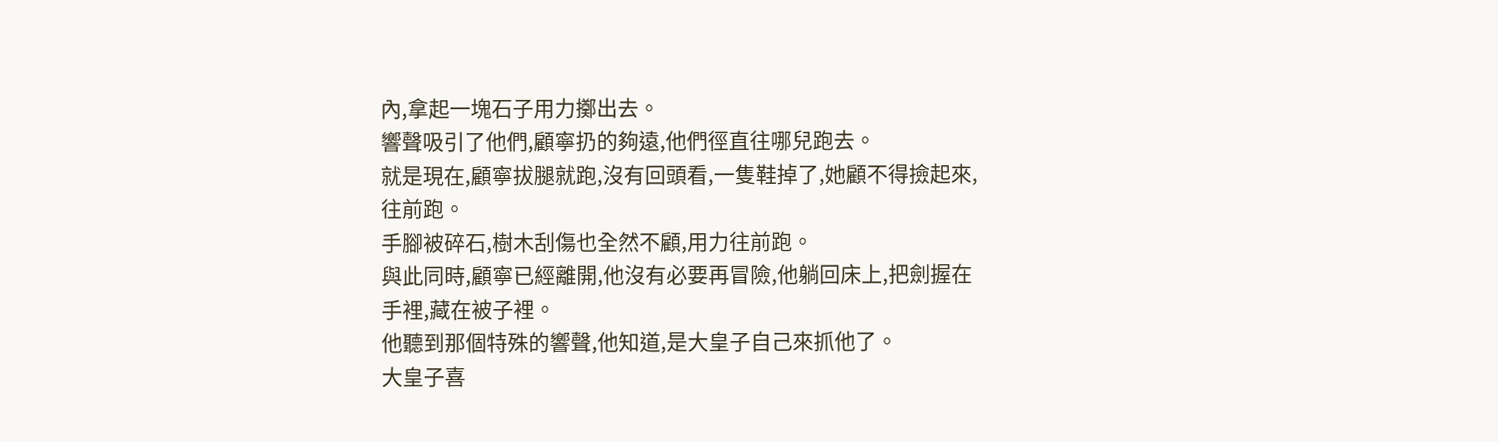內,拿起一塊石子用力擲出去。
響聲吸引了他們,顧寧扔的夠遠,他們徑直往哪兒跑去。
就是現在,顧寧拔腿就跑,沒有回頭看,一隻鞋掉了,她顧不得撿起來,往前跑。
手腳被碎石,樹木刮傷也全然不顧,用力往前跑。
與此同時,顧寧已經離開,他沒有必要再冒險,他躺回床上,把劍握在手裡,藏在被子裡。
他聽到那個特殊的響聲,他知道,是大皇子自己來抓他了。
大皇子喜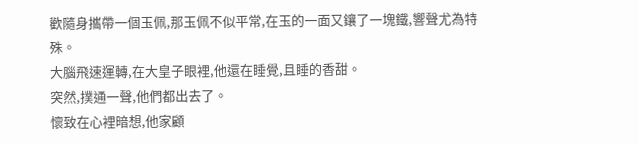歡隨身攜帶一個玉佩,那玉佩不似平常,在玉的一面又鑲了一塊鐵,響聲尤為特殊。
大腦飛速運轉,在大皇子眼裡,他還在睡覺,且睡的香甜。
突然,撲通一聲,他們都出去了。
懷致在心裡暗想,他家顧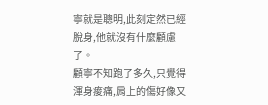寧就是聰明,此刻定然已經脫身,他就沒有什麼顧慮了。
顧寧不知跑了多久,只覺得渾身痠痛,肩上的傷好像又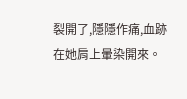裂開了,隱隱作痛,血跡在她肩上暈染開來。